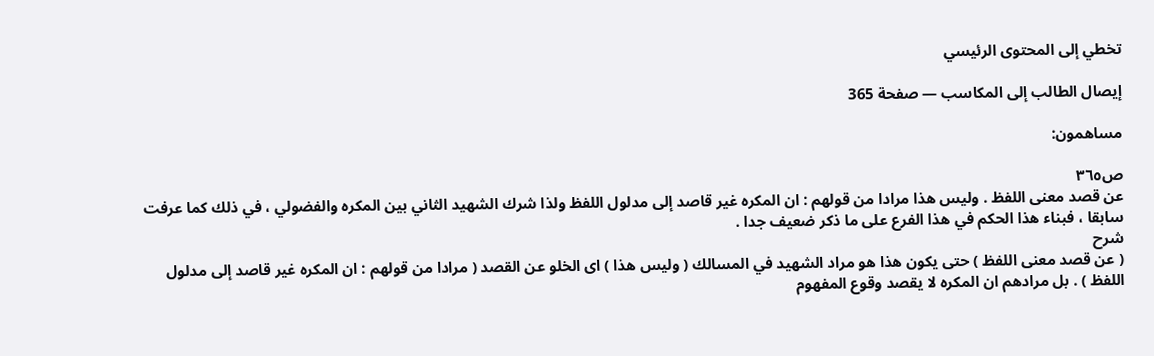تخطي إلى المحتوى الرئيسي

إيصال الطالب إلى المكاسب — صفحة 365

مساهمون:

ص٣٦٥
عن قصد معنى اللفظ . وليس هذا مرادا من قولهم : ان المكره غير قاصد إلى مدلول اللفظ ولذا شرك الشهيد الثاني بين المكره والفضولي ، في ذلك كما عرفت سابقا ، فبناء هذا الحكم في هذا الفرع على ما ذكر ضعيف جدا .
شرح
( عن قصد معنى اللفظ ) حتى يكون هذا هو مراد الشهيد في المسالك ( وليس هذا ) اى الخلو عن القصد ( مرادا من قولهم : ان المكره غير قاصد إلى مدلول اللفظ ) . بل مرادهم ان المكره لا يقصد وقوع المفهوم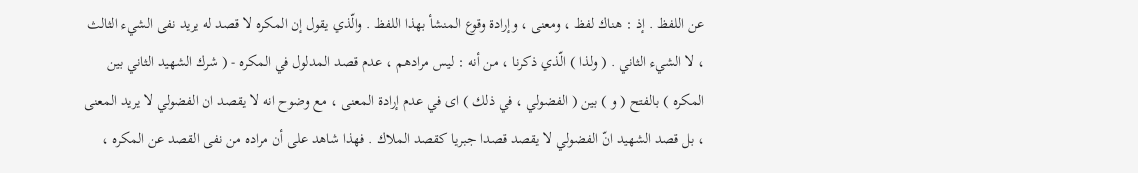عن اللفظ . إذ : هناك لفظ ، ومعنى ، وإرادة وقوع المنشأ بهذا اللفظ . والّذي يقول إن المكره لا قصد له يريد نفى الشيء الثالث ، لا الشيء الثاني . ( ولذا ) الّذي ذكرنا ، من أنه : ليس مرادهم ، عدم قصد المدلول في المكره - ( شرك الشهيد الثاني بين المكره ) بالفتح ( و ) بين ( الفضولي ، في ذلك ) اى في عدم إرادة المعنى ، مع وضوح انه لا يقصد ان الفضولي لا يريد المعنى ، بل قصد الشهيد انّ الفضولي لا يقصد قصدا جبريا كقصد الملاك . فهذا شاهد على أن مراده من نفى القصد عن المكره ،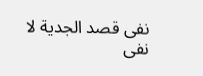نفى قصد الجدية لا نفى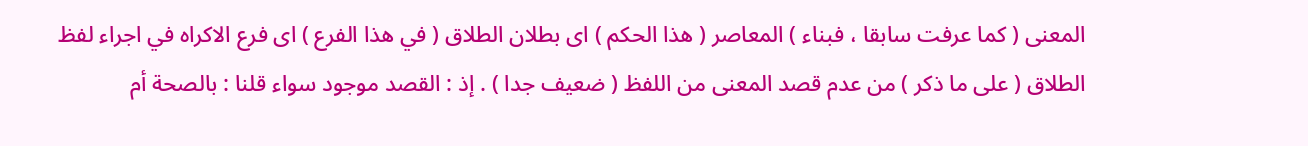المعنى ( كما عرفت سابقا ، فبناء ) المعاصر ( هذا الحكم ) اى بطلان الطلاق ( في هذا الفرع ) اى فرع الاكراه في اجراء لفظ الطلاق ( على ما ذكر ) من عدم قصد المعنى من اللفظ ( ضعيف جدا ) . إذ : القصد موجود سواء قلنا : بالصحة أم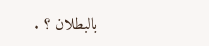بالبطلان ؟ .